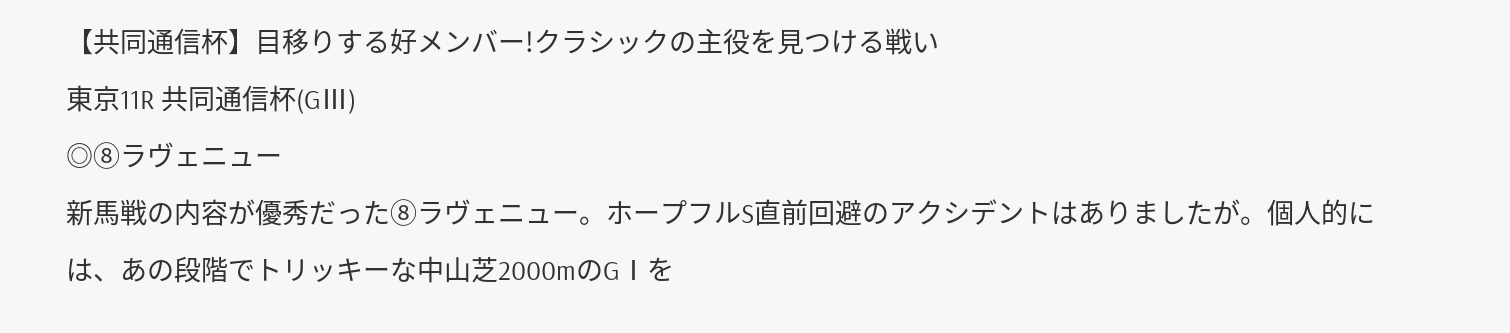【共同通信杯】目移りする好メンバー!クラシックの主役を見つける戦い
東京11R 共同通信杯(GⅢ)
◎⑧ラヴェニュー
新馬戦の内容が優秀だった⑧ラヴェニュー。ホープフルS直前回避のアクシデントはありましたが。個人的には、あの段階でトリッキーな中山芝2000mのGⅠを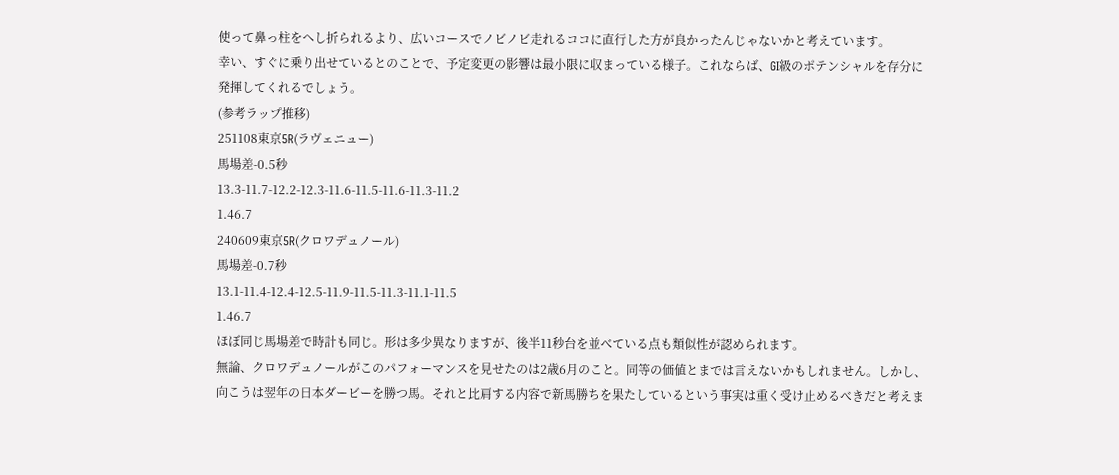使って鼻っ柱をへし折られるより、広いコースでノビノビ走れるココに直行した方が良かったんじゃないかと考えています。
幸い、すぐに乗り出せているとのことで、予定変更の影響は最小限に収まっている様子。これならば、GⅠ級のポテンシャルを存分に発揮してくれるでしょう。
(参考ラップ推移)
251108東京5R(ラヴェニュー)
馬場差-0.5秒
13.3-11.7-12.2-12.3-11.6-11.5-11.6-11.3-11.2
1.46.7
240609東京5R(クロワデュノール)
馬場差-0.7秒
13.1-11.4-12.4-12.5-11.9-11.5-11.3-11.1-11.5
1.46.7
ほぼ同じ馬場差で時計も同じ。形は多少異なりますが、後半11秒台を並べている点も類似性が認められます。
無論、クロワデュノールがこのパフォーマンスを見せたのは2歳6月のこと。同等の価値とまでは言えないかもしれません。しかし、向こうは翌年の日本ダービーを勝つ馬。それと比肩する内容で新馬勝ちを果たしているという事実は重く受け止めるべきだと考えま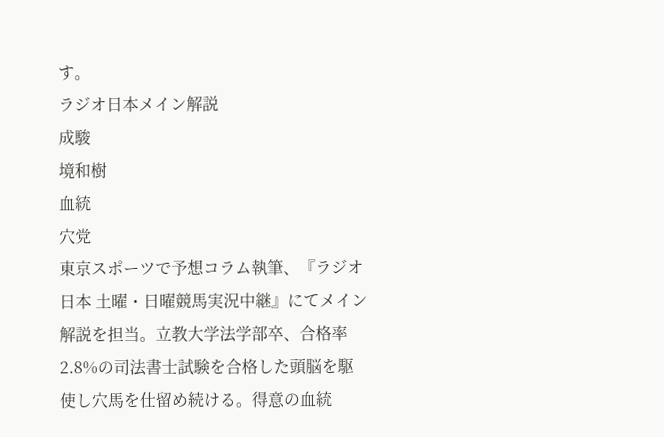す。
ラジオ日本メイン解説
成駿
境和樹
血統
穴党
東京スポーツで予想コラム執筆、『ラジオ日本 土曜・日曜競馬実況中継』にてメイン解説を担当。立教大学法学部卒、合格率2.8%の司法書士試験を合格した頭脳を駆使し穴馬を仕留め続ける。得意の血統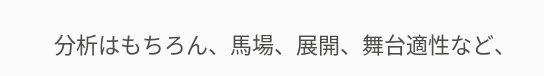分析はもちろん、馬場、展開、舞台適性など、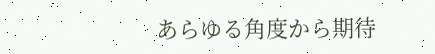あらゆる角度から期待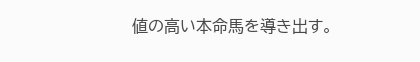値の高い本命馬を導き出す。